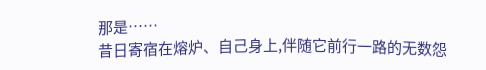那是……
昔日寄宿在熔炉、自己身上,伴随它前行一路的无数怨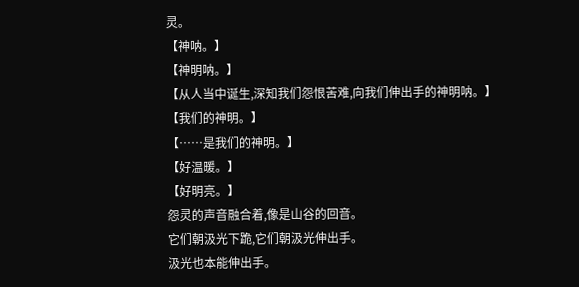灵。
【神呐。】
【神明呐。】
【从人当中诞生,深知我们怨恨苦难,向我们伸出手的神明呐。】
【我们的神明。】
【……是我们的神明。】
【好温暖。】
【好明亮。】
怨灵的声音融合着,像是山谷的回音。
它们朝汲光下跪,它们朝汲光伸出手。
汲光也本能伸出手。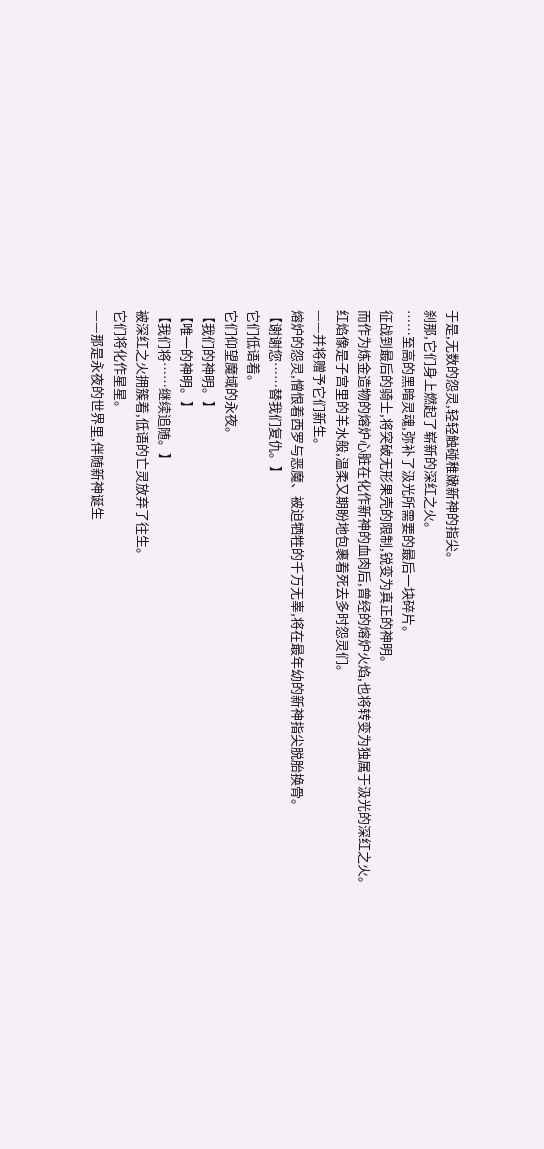于是,无数的怨灵,轻轻触碰稚嫩新神的指尖。
刹那,它们身上燃起了崭新的深红之火。
……至高的黑暗灵魂,弥补了汲光所需要的最后一块碎片。
征战到最后的骑士,将突破无形果壳的限制,锐变为真正的神明。
而作为炼金造物的熔炉心脏在化作新神的血肉后,曾经的熔炉火焰,也将转变为独属于汲光的深红之火。
红焰像是子宫里的羊水般,温柔又期盼地包裹着死去多时怨灵们。
——并将赠予它们新生。
熔炉的怨灵,憎恨着西罗与恶魔、被迫牺牲的千万无辜,将在最年幼的新神指尖脱胎换骨。
【谢谢您……替我们复仇。】
它们低语着。
它们仰望魔域的永夜。
【我们的神明。】
【唯一的神明。】
【我们将……继续追随。】
被深红之火拥簇着,低语的亡灵放弃了往生。
它们将化作星星。
——那是永夜的世界里,伴随新神诞生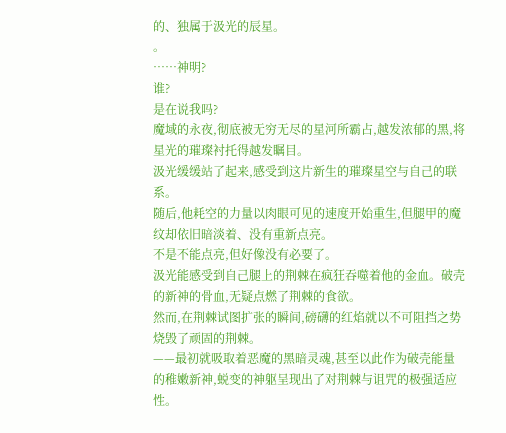的、独属于汲光的辰星。
。
……神明?
谁?
是在说我吗?
魔域的永夜,彻底被无穷无尽的星河所霸占,越发浓郁的黑,将星光的璀璨衬托得越发瞩目。
汲光缓缓站了起来,感受到这片新生的璀璨星空与自己的联系。
随后,他耗空的力量以肉眼可见的速度开始重生,但腿甲的魔纹却依旧暗淡着、没有重新点亮。
不是不能点亮,但好像没有必要了。
汲光能感受到自己腿上的荆棘在疯狂吞噬着他的金血。破壳的新神的骨血,无疑点燃了荆棘的食欲。
然而,在荆棘试图扩张的瞬间,磅礴的红焰就以不可阻挡之势烧毁了顽固的荆棘。
——最初就吸取着恶魔的黑暗灵魂,甚至以此作为破壳能量的稚嫩新神,蜕变的神躯呈现出了对荆棘与诅咒的极强适应性。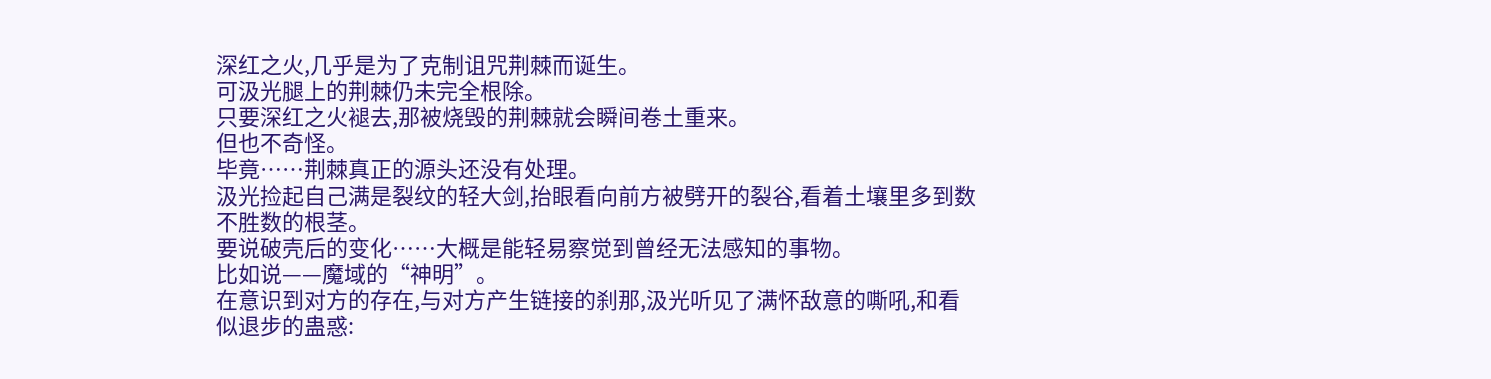深红之火,几乎是为了克制诅咒荆棘而诞生。
可汲光腿上的荆棘仍未完全根除。
只要深红之火褪去,那被烧毁的荆棘就会瞬间卷土重来。
但也不奇怪。
毕竟……荆棘真正的源头还没有处理。
汲光捡起自己满是裂纹的轻大剑,抬眼看向前方被劈开的裂谷,看着土壤里多到数不胜数的根茎。
要说破壳后的变化……大概是能轻易察觉到曾经无法感知的事物。
比如说——魔域的“神明”。
在意识到对方的存在,与对方产生链接的刹那,汲光听见了满怀敌意的嘶吼,和看似退步的蛊惑: